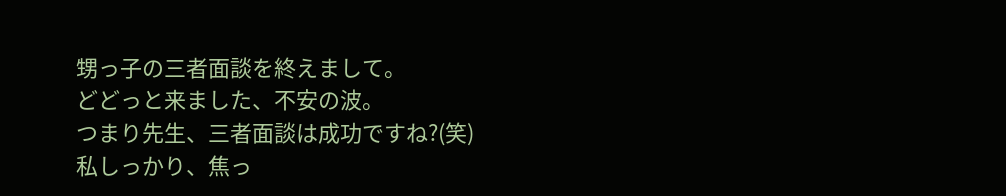甥っ子の三者面談を終えまして。
どどっと来ました、不安の波。
つまり先生、三者面談は成功ですね?(笑)
私しっかり、焦っ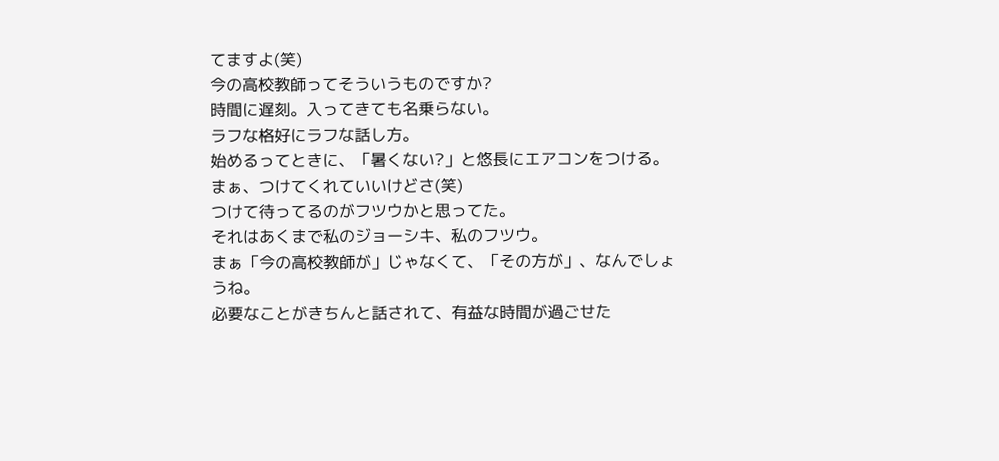てますよ(笑)
今の高校教師ってそういうものですか?
時間に遅刻。入ってきても名乗らない。
ラフな格好にラフな話し方。
始めるってときに、「暑くない?」と悠長にエアコンをつける。
まぁ、つけてくれていいけどさ(笑)
つけて待ってるのがフツウかと思ってた。
それはあくまで私のジョーシキ、私のフツウ。
まぁ「今の高校教師が」じゃなくて、「その方が」、なんでしょうね。
必要なことがきちんと話されて、有益な時間が過ごせた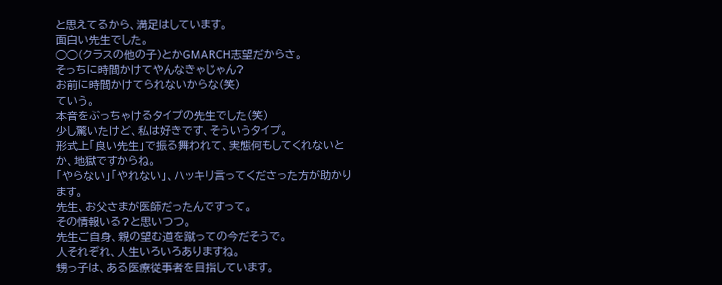と思えてるから、満足はしています。
面白い先生でした。
◯◯(クラスの他の子)とかGMARCH志望だからさ。
そっちに時間かけてやんなきゃじゃん?
お前に時間かけてられないからな(笑)
ていう。
本音をぶっちゃけるタイプの先生でした(笑)
少し驚いたけど、私は好きです、そういうタイプ。
形式上「良い先生」で振る舞われて、実態何もしてくれないとか、地獄ですからね。
「やらない」「やれない」、ハッキリ言ってくださった方が助かります。
先生、お父さまが医師だったんですって。
その情報いる?と思いつつ。
先生ご自身、親の望む道を蹴っての今だそうで。
人それぞれ、人生いろいろありますね。
甥っ子は、ある医療従事者を目指しています。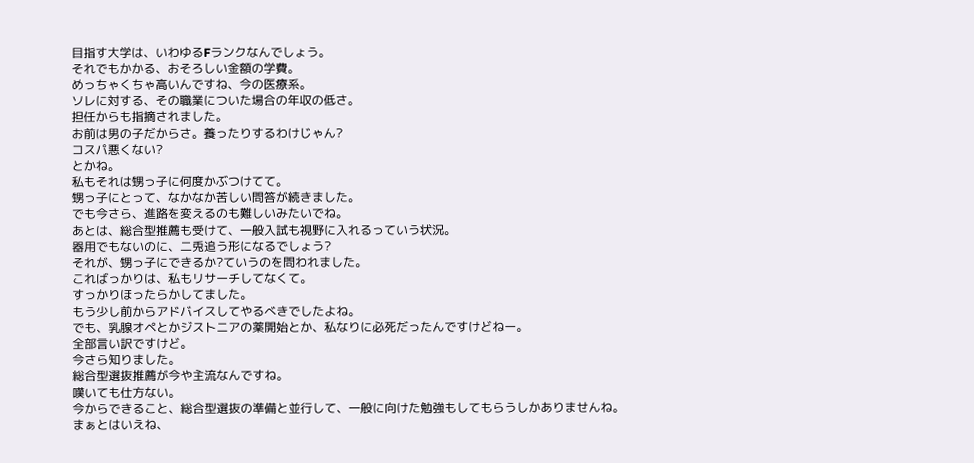目指す大学は、いわゆるFランクなんでしょう。
それでもかかる、おそろしい金額の学費。
めっちゃくちゃ高いんですね、今の医療系。
ソレに対する、その職業についた場合の年収の低さ。
担任からも指摘されました。
お前は男の子だからさ。養ったりするわけじゃん?
コスパ悪くない?
とかね。
私もそれは甥っ子に何度かぶつけてて。
甥っ子にとって、なかなか苦しい問答が続きました。
でも今さら、進路を変えるのも難しいみたいでね。
あとは、総合型推薦も受けて、一般入試も視野に入れるっていう状況。
器用でもないのに、二兎追う形になるでしょう?
それが、甥っ子にできるか?ていうのを問われました。
こればっかりは、私もリサーチしてなくて。
すっかりほったらかしてました。
もう少し前からアドバイスしてやるべきでしたよね。
でも、乳腺オペとかジストニアの薬開始とか、私なりに必死だったんですけどねー。
全部言い訳ですけど。
今さら知りました。
総合型選抜推薦が今や主流なんですね。
嘆いても仕方ない。
今からできること、総合型選抜の準備と並行して、一般に向けた勉強もしてもらうしかありませんね。
まぁとはいえね、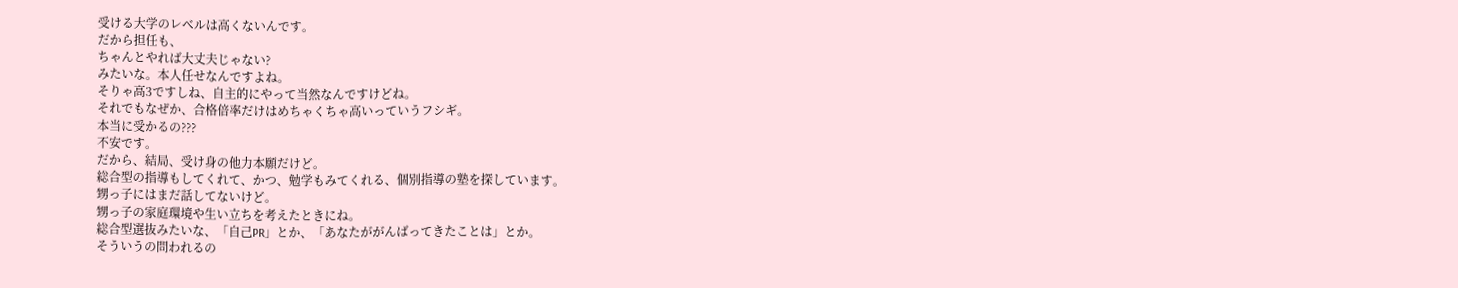受ける大学のレベルは高くないんです。
だから担任も、
ちゃんとやれば大丈夫じゃない?
みたいな。本人任せなんですよね。
そりゃ高3ですしね、自主的にやって当然なんですけどね。
それでもなぜか、合格倍率だけはめちゃくちゃ高いっていうフシギ。
本当に受かるの???
不安です。
だから、結局、受け身の他力本願だけど。
総合型の指導もしてくれて、かつ、勉学もみてくれる、個別指導の塾を探しています。
甥っ子にはまだ話してないけど。
甥っ子の家庭環境や生い立ちを考えたときにね。
総合型選抜みたいな、「自己PR」とか、「あなたががんばってきたことは」とか。
そういうの問われるの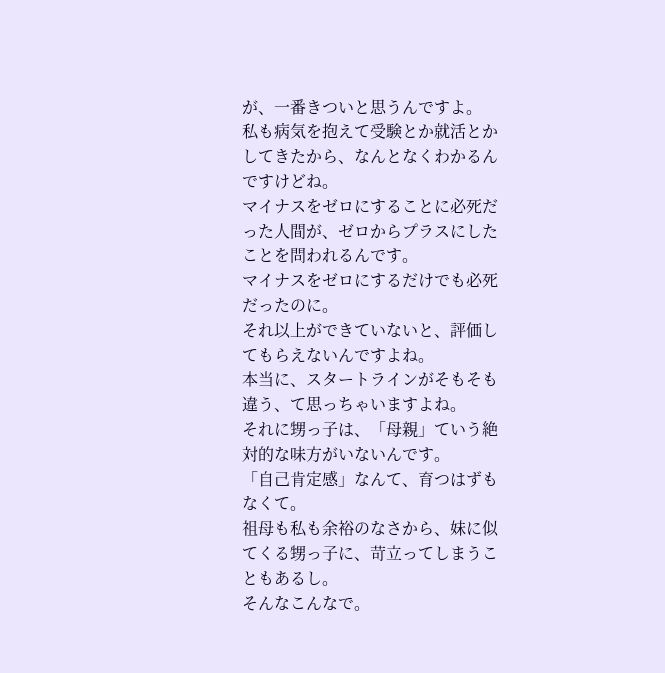が、一番きついと思うんですよ。
私も病気を抱えて受験とか就活とかしてきたから、なんとなくわかるんですけどね。
マイナスをゼロにすることに必死だった人間が、ゼロからプラスにしたことを問われるんです。
マイナスをゼロにするだけでも必死だったのに。
それ以上ができていないと、評価してもらえないんですよね。
本当に、スタートラインがそもそも違う、て思っちゃいますよね。
それに甥っ子は、「母親」ていう絶対的な味方がいないんです。
「自己肯定感」なんて、育つはずもなくて。
祖母も私も余裕のなさから、妹に似てくる甥っ子に、苛立ってしまうこともあるし。
そんなこんなで。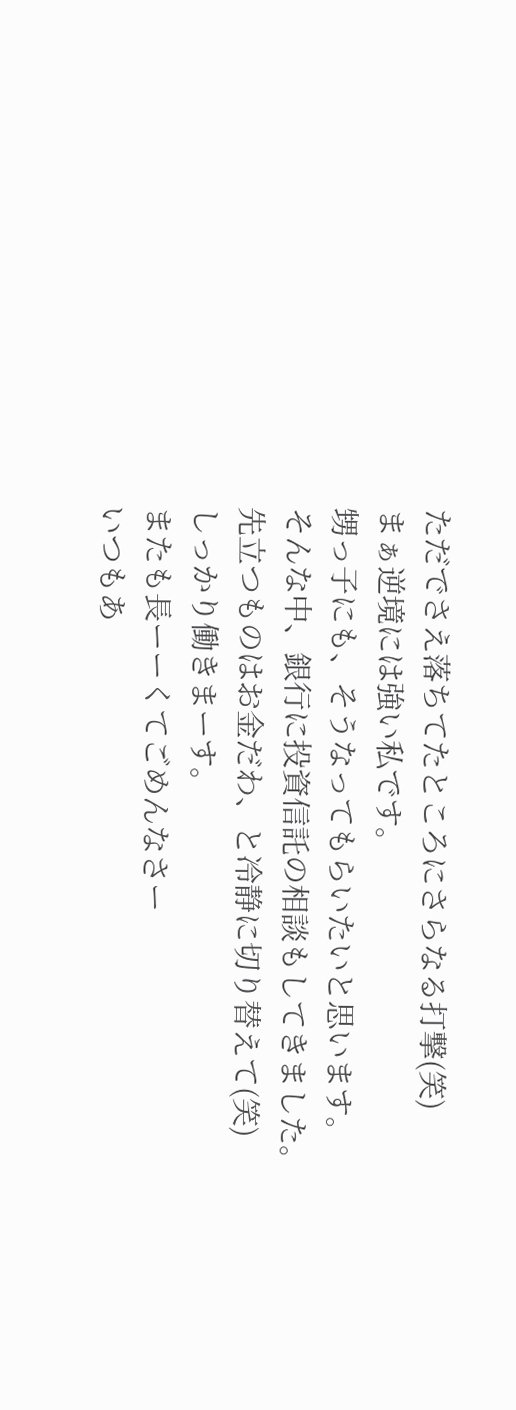ただでさえ落ちてたところにさらなる打撃(笑)
まぁ逆境には強い私です。
甥っ子にも、そうなってもらいたいと思います。
そんな中、銀行に投資信託の相談もしてきました。
先立つものはお金だわ、と冷静に切り替えて(笑)
しっかり働きまーす。
またも長ーーくてごめんなさー
いつもあ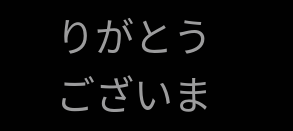りがとうございま